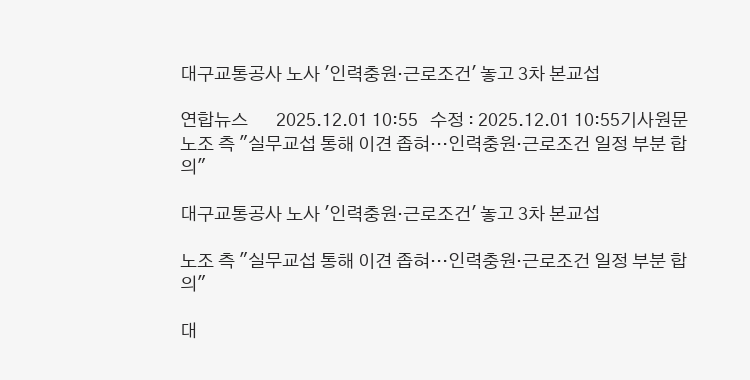대구교통공사 노사 '인력충원·근로조건' 놓고 3차 본교섭

연합뉴스       2025.12.01 10:55   수정 : 2025.12.01 10:55기사원문
노조 측 "실무교섭 통해 이견 좁혀…인력충원·근로조건 일정 부분 합의"

대구교통공사 노사 '인력충원·근로조건' 놓고 3차 본교섭

노조 측 "실무교섭 통해 이견 좁혀…인력충원·근로조건 일정 부분 합의"

대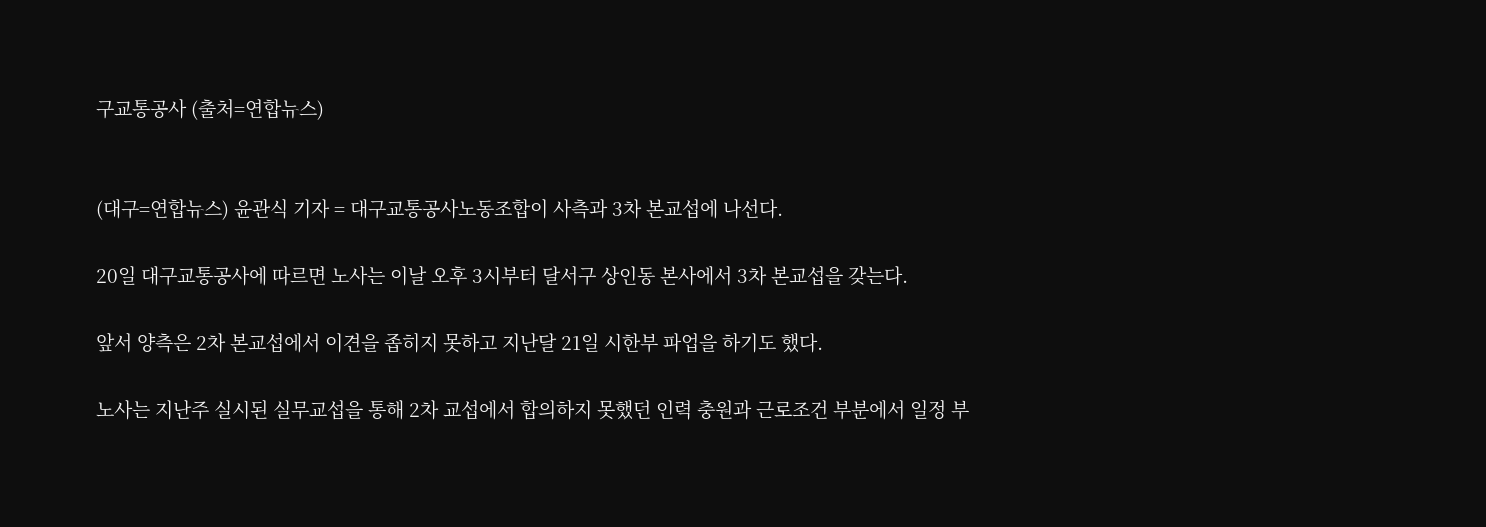구교통공사 (출처=연합뉴스)


(대구=연합뉴스) 윤관식 기자 = 대구교통공사노동조합이 사측과 3차 본교섭에 나선다.

20일 대구교통공사에 따르면 노사는 이날 오후 3시부터 달서구 상인동 본사에서 3차 본교섭을 갖는다.

앞서 양측은 2차 본교섭에서 이견을 좁히지 못하고 지난달 21일 시한부 파업을 하기도 했다.

노사는 지난주 실시된 실무교섭을 통해 2차 교섭에서 합의하지 못했던 인력 충원과 근로조건 부분에서 일정 부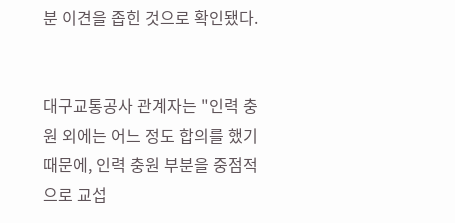분 이견을 좁힌 것으로 확인됐다.


대구교통공사 관계자는 "인력 충원 외에는 어느 정도 합의를 했기 때문에, 인력 충원 부분을 중점적으로 교섭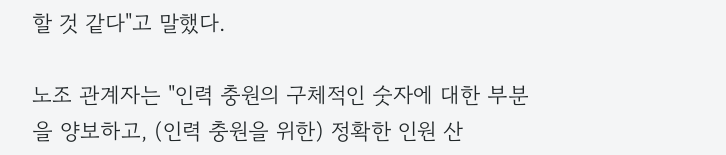할 것 같다"고 말했다.

노조 관계자는 "인력 충원의 구체적인 숫자에 대한 부분을 양보하고, (인력 충원을 위한) 정확한 인원 산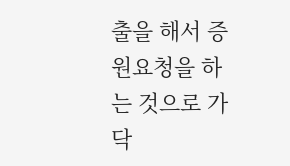출을 해서 증원요청을 하는 것으로 가닥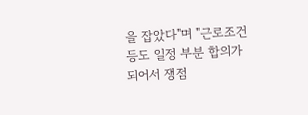을 잡았다"며 "근로조건 등도 일정 부분 합의가 되어서 쟁점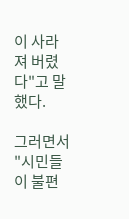이 사라져 버렸다"고 말했다.

그러면서 "시민들이 불편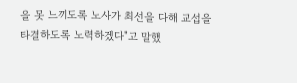을 못 느끼도록 노사가 최선을 다해 교섭을 타결하도록 노력하겠다"고 말했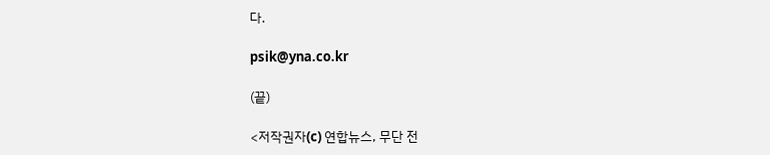다.

psik@yna.co.kr

(끝)

<저작권자(c) 연합뉴스, 무단 전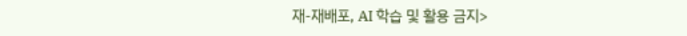재-재배포, AI 학습 및 활용 금지>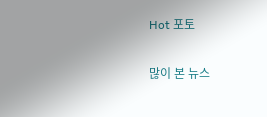Hot 포토

많이 본 뉴스